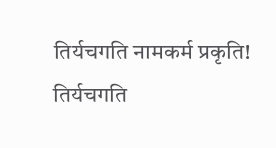तिर्यचगति नामकर्म प्रकृति!
तिर्यचगति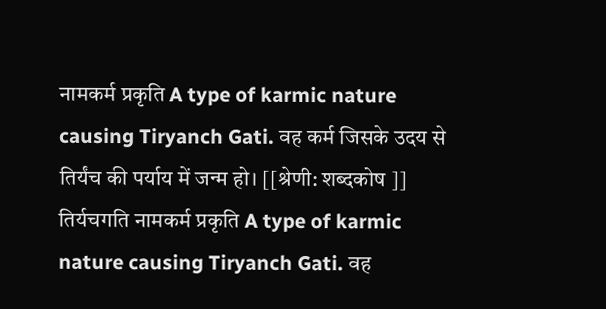नामकर्म प्रकृति A type of karmic nature causing Tiryanch Gati. वह कर्म जिसके उदय से तिर्यंच की पर्याय में जन्म हो। [[श्रेणी: शब्दकोष ]]
तिर्यचगति नामकर्म प्रकृति A type of karmic nature causing Tiryanch Gati. वह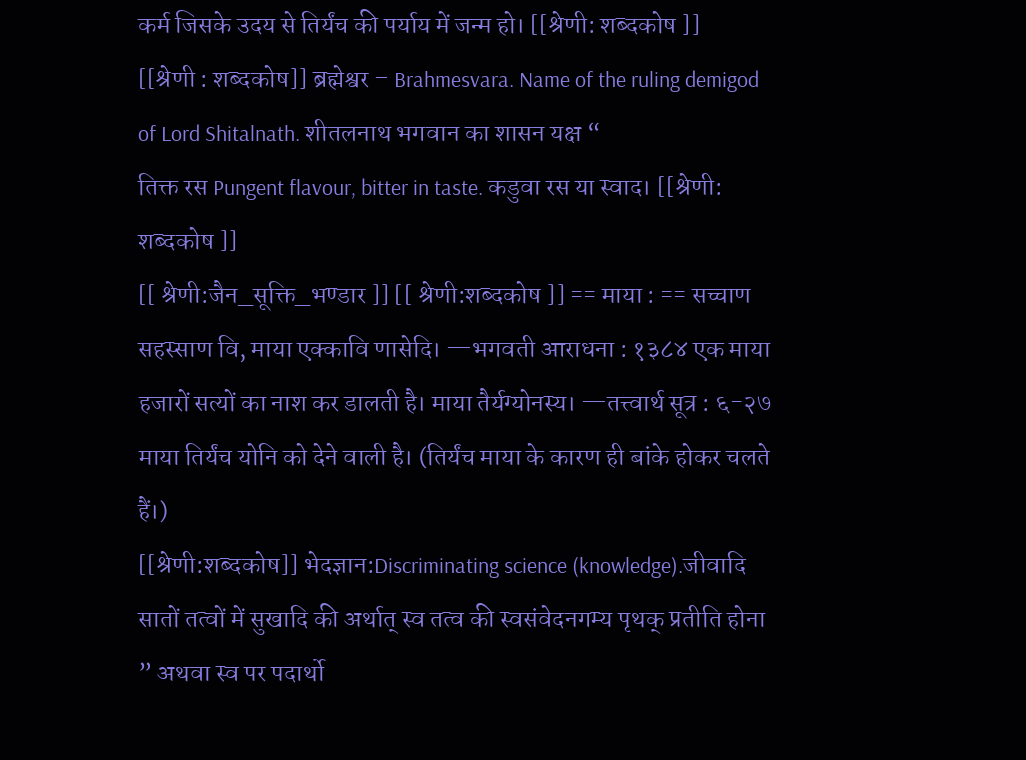कर्म जिसके उदय से तिर्यंच की पर्याय में जन्म हो। [[श्रेणी: शब्दकोष ]]
[[श्रेणी : शब्दकोष]] ब्रह्मेश्वर – Brahmesvara. Name of the ruling demigod of Lord Shitalnath. शीतलनाथ भगवान का शासन यक्ष “
तिक्त रस Pungent flavour, bitter in taste. कडुवा रस या स्वाद। [[श्रेणी: शब्दकोष ]]
[[ श्रेणी:जैन_सूक्ति_भण्डार ]] [[ श्रेणी:शब्दकोष ]] == माया : == सच्चाण सहस्साण वि, माया एक्कावि णासेदि। —भगवती आराधना : १३८४ एक माया हजारों सत्यों का नाश कर डालती है। माया तैर्यग्योनस्य। —तत्त्वार्थ सूत्र : ६-२७ माया तिर्यंच योनि को देने वाली है। (तिर्यंच माया के कारण ही बांके होकर चलते हैं।)
[[श्रेणी:शब्दकोष]] भेदज्ञान:Discriminating science (knowledge).जीवादि सातों तत्वों में सुखादि की अर्थात् स्व तत्व की स्वसंवेदनगम्य पृथक् प्रतीति होना ” अथवा स्व पर पदार्थो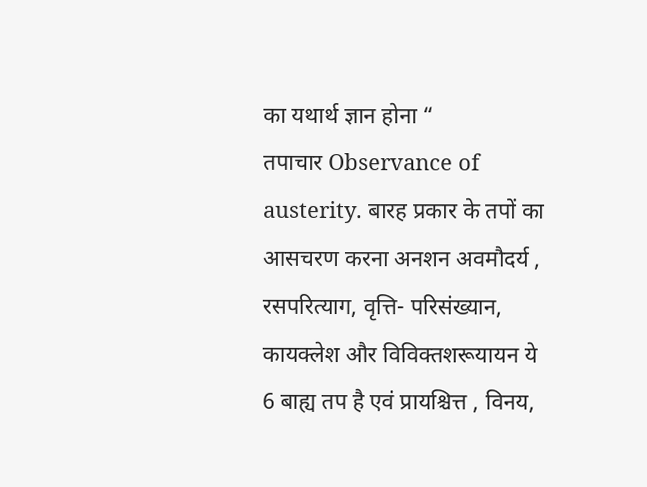का यथार्थ ज्ञान होना “
तपाचार Observance of austerity. बारह प्रकार के तपों का आसचरण करना अनशन अवमौदर्य , रसपरित्याग, वृत्ति- परिसंख्यान, कायक्लेश और विविक्तशरूयायन ये 6 बाह्य तप है एवं प्रायश्चित्त , विनय,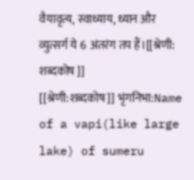वैयावृत्य, स्वाध्याय, ध्यान और व्युत्सर्ग ये 6 अंतरंग तप हैं।[[श्रेणी: शब्दकोष ]]
[[श्रेणी:शब्दकोष]] भृंगनिभा:Name of a vapi(like large lake) of sumeru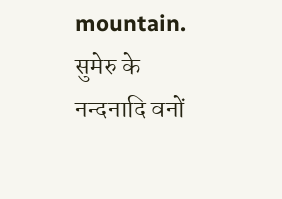mountain. सुमेरु के नन्दनादि वनों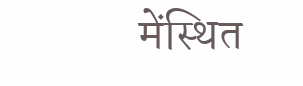मेंस्थित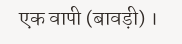एक वापी (बावड़ी) ।